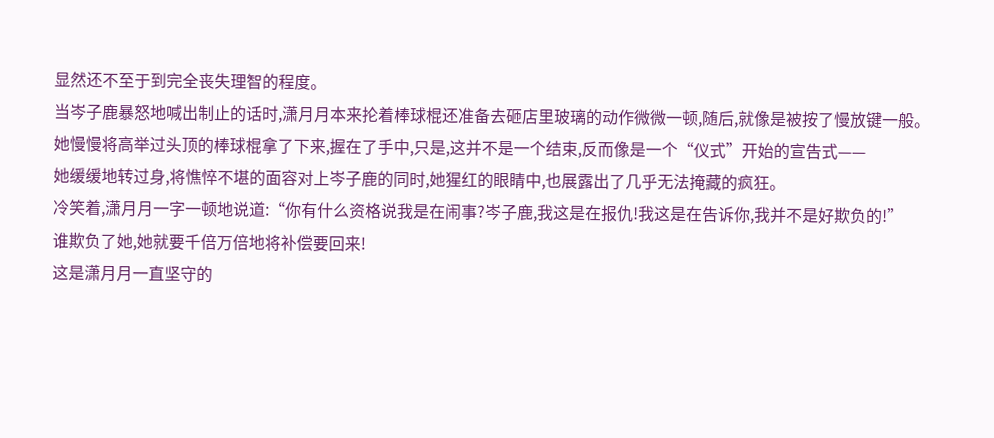显然还不至于到完全丧失理智的程度。
当岑子鹿暴怒地喊出制止的话时,潇月月本来抡着棒球棍还准备去砸店里玻璃的动作微微一顿,随后,就像是被按了慢放键一般。
她慢慢将高举过头顶的棒球棍拿了下来,握在了手中,只是,这并不是一个结束,反而像是一个“仪式”开始的宣告式——
她缓缓地转过身,将憔悴不堪的面容对上岑子鹿的同时,她猩红的眼睛中,也展露出了几乎无法掩藏的疯狂。
冷笑着,潇月月一字一顿地说道:“你有什么资格说我是在闹事?岑子鹿,我这是在报仇!我这是在告诉你,我并不是好欺负的!”
谁欺负了她,她就要千倍万倍地将补偿要回来!
这是潇月月一直坚守的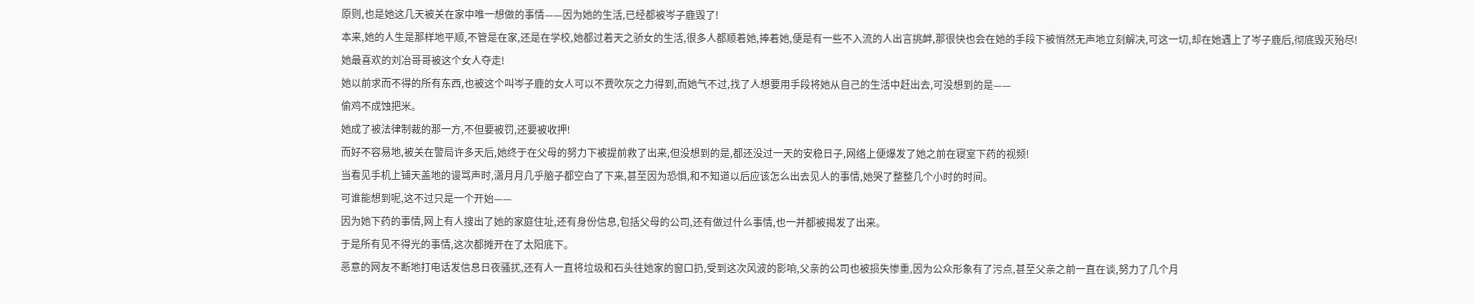原则,也是她这几天被关在家中唯一想做的事情——因为她的生活,已经都被岑子鹿毁了!
本来,她的人生是那样地平顺,不管是在家,还是在学校,她都过着天之骄女的生活,很多人都顺着她,捧着她,便是有一些不入流的人出言挑衅,那很快也会在她的手段下被悄然无声地立刻解决,可这一切,却在她遇上了岑子鹿后,彻底毁灭殆尽!
她最喜欢的刘冶哥哥被这个女人夺走!
她以前求而不得的所有东西,也被这个叫岑子鹿的女人可以不费吹灰之力得到,而她气不过,找了人想要用手段将她从自己的生活中赶出去,可没想到的是——
偷鸡不成蚀把米。
她成了被法律制裁的那一方,不但要被罚,还要被收押!
而好不容易地,被关在警局许多天后,她终于在父母的努力下被提前救了出来,但没想到的是,都还没过一天的安稳日子,网络上便爆发了她之前在寝室下药的视频!
当看见手机上铺天盖地的谩骂声时,潇月月几乎脑子都空白了下来,甚至因为恐惧,和不知道以后应该怎么出去见人的事情,她哭了整整几个小时的时间。
可谁能想到呢,这不过只是一个开始——
因为她下药的事情,网上有人搜出了她的家庭住址,还有身份信息,包括父母的公司,还有做过什么事情,也一并都被揭发了出来。
于是所有见不得光的事情,这次都摊开在了太阳底下。
恶意的网友不断地打电话发信息日夜骚扰,还有人一直将垃圾和石头往她家的窗口扔,受到这次风波的影响,父亲的公司也被损失惨重,因为公众形象有了污点,甚至父亲之前一直在谈,努力了几个月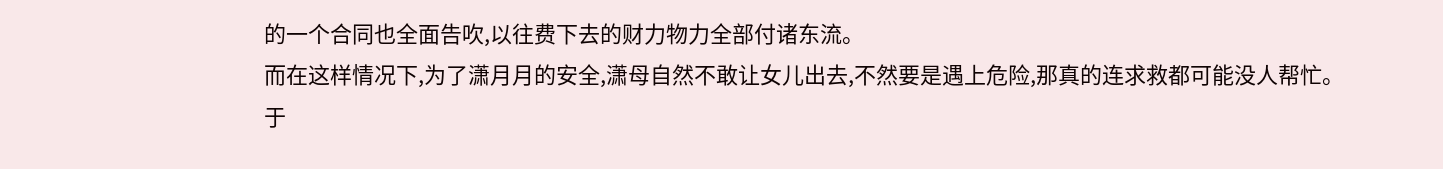的一个合同也全面告吹,以往费下去的财力物力全部付诸东流。
而在这样情况下,为了潇月月的安全,潇母自然不敢让女儿出去,不然要是遇上危险,那真的连求救都可能没人帮忙。
于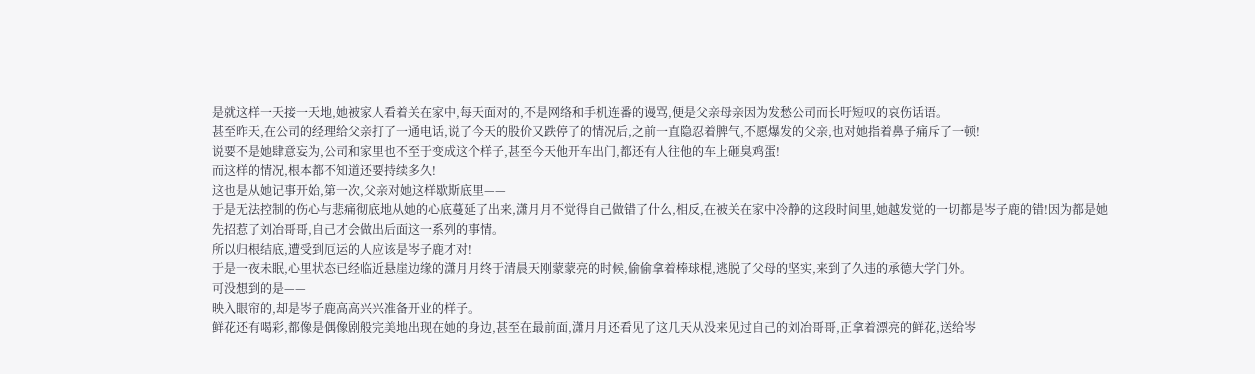是就这样一天接一天地,她被家人看着关在家中,每天面对的,不是网络和手机连番的谩骂,便是父亲母亲因为发愁公司而长吁短叹的哀伤话语。
甚至昨天,在公司的经理给父亲打了一通电话,说了今天的股价又跌停了的情况后,之前一直隐忍着脾气,不愿爆发的父亲,也对她指着鼻子痛斥了一顿!
说要不是她肆意妄为,公司和家里也不至于变成这个样子,甚至今天他开车出门,都还有人往他的车上砸臭鸡蛋!
而这样的情况,根本都不知道还要持续多久!
这也是从她记事开始,第一次,父亲对她这样歇斯底里——
于是无法控制的伤心与悲痛彻底地从她的心底蔓延了出来,潇月月不觉得自己做错了什么,相反,在被关在家中冷静的这段时间里,她越发觉的一切都是岑子鹿的错!因为都是她先招惹了刘冶哥哥,自己才会做出后面这一系列的事情。
所以归根结底,遭受到厄运的人应该是岑子鹿才对!
于是一夜未眠,心里状态已经临近悬崖边缘的潇月月终于清晨天刚蒙蒙亮的时候,偷偷拿着棒球棍,逃脱了父母的坚实,来到了久违的承德大学门外。
可没想到的是——
映入眼帘的,却是岑子鹿高高兴兴准备开业的样子。
鲜花还有喝彩,都像是偶像剧般完美地出现在她的身边,甚至在最前面,潇月月还看见了这几天从没来见过自己的刘冶哥哥,正拿着漂亮的鲜花,送给岑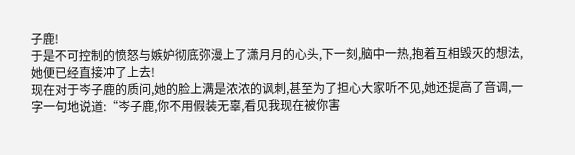子鹿!
于是不可控制的愤怒与嫉妒彻底弥漫上了潇月月的心头,下一刻,脑中一热,抱着互相毁灭的想法,她便已经直接冲了上去!
现在对于岑子鹿的质问,她的脸上满是浓浓的讽刺,甚至为了担心大家听不见,她还提高了音调,一字一句地说道:“岑子鹿,你不用假装无辜,看见我现在被你害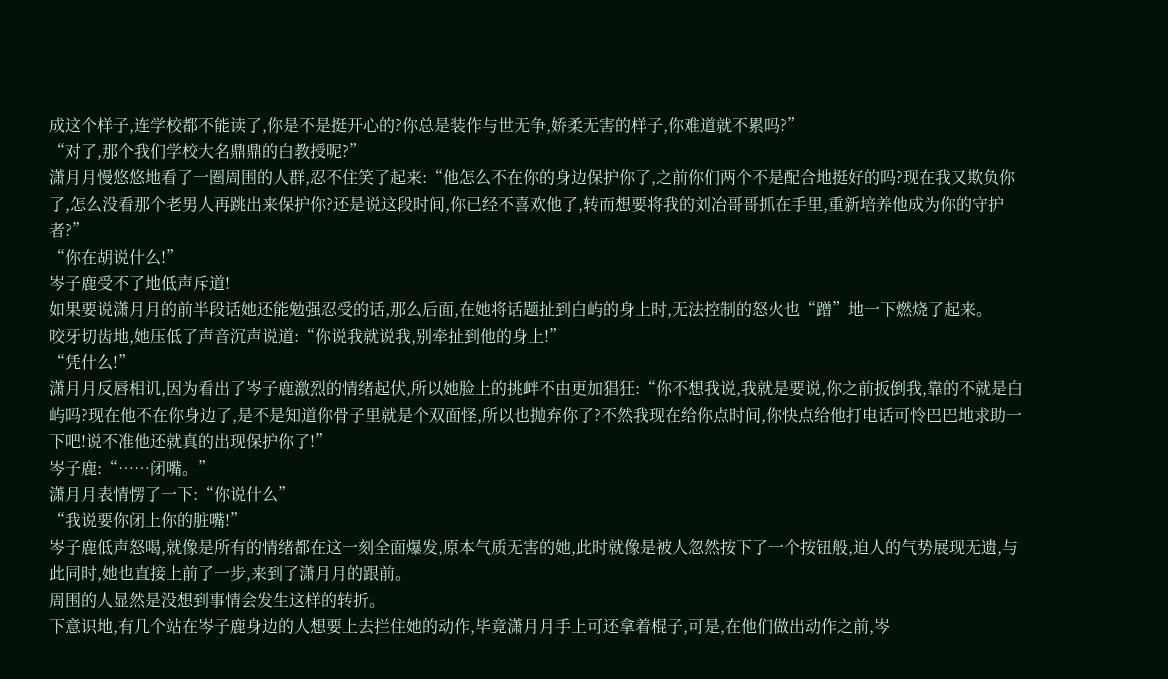成这个样子,连学校都不能读了,你是不是挺开心的?你总是装作与世无争,娇柔无害的样子,你难道就不累吗?”
“对了,那个我们学校大名鼎鼎的白教授呢?”
潇月月慢悠悠地看了一圈周围的人群,忍不住笑了起来:“他怎么不在你的身边保护你了,之前你们两个不是配合地挺好的吗?现在我又欺负你了,怎么没看那个老男人再跳出来保护你?还是说这段时间,你已经不喜欢他了,转而想要将我的刘冶哥哥抓在手里,重新培养他成为你的守护者?”
“你在胡说什么!”
岑子鹿受不了地低声斥道!
如果要说潇月月的前半段话她还能勉强忍受的话,那么后面,在她将话题扯到白屿的身上时,无法控制的怒火也“蹭”地一下燃烧了起来。
咬牙切齿地,她压低了声音沉声说道:“你说我就说我,别牵扯到他的身上!”
“凭什么!”
潇月月反唇相讥,因为看出了岑子鹿激烈的情绪起伏,所以她脸上的挑衅不由更加猖狂:“你不想我说,我就是要说,你之前扳倒我,靠的不就是白屿吗?现在他不在你身边了,是不是知道你骨子里就是个双面怪,所以也抛弃你了?不然我现在给你点时间,你快点给他打电话可怜巴巴地求助一下吧!说不准他还就真的出现保护你了!”
岑子鹿:“……闭嘴。”
潇月月表情愣了一下:“你说什么”
“我说要你闭上你的脏嘴!”
岑子鹿低声怒喝,就像是所有的情绪都在这一刻全面爆发,原本气质无害的她,此时就像是被人忽然按下了一个按钮般,迫人的气势展现无遗,与此同时,她也直接上前了一步,来到了潇月月的跟前。
周围的人显然是没想到事情会发生这样的转折。
下意识地,有几个站在岑子鹿身边的人想要上去拦住她的动作,毕竟潇月月手上可还拿着棍子,可是,在他们做出动作之前,岑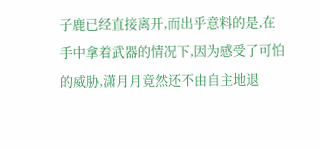子鹿已经直接离开,而出乎意料的是,在手中拿着武器的情况下,因为感受了可怕的威胁,潇月月竟然还不由自主地退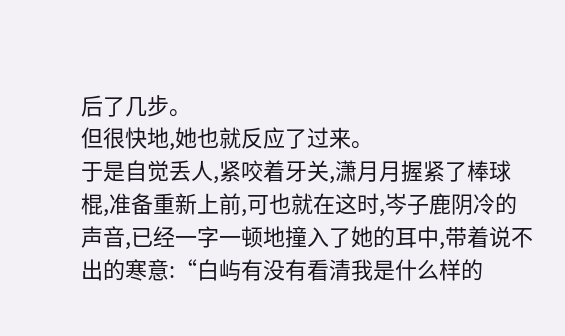后了几步。
但很快地,她也就反应了过来。
于是自觉丢人,紧咬着牙关,潇月月握紧了棒球棍,准备重新上前,可也就在这时,岑子鹿阴冷的声音,已经一字一顿地撞入了她的耳中,带着说不出的寒意:“白屿有没有看清我是什么样的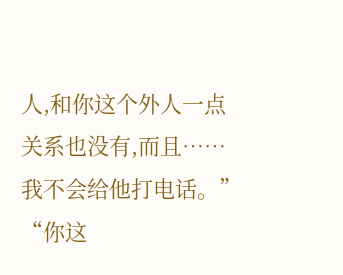人,和你这个外人一点关系也没有,而且……我不会给他打电话。”
“你这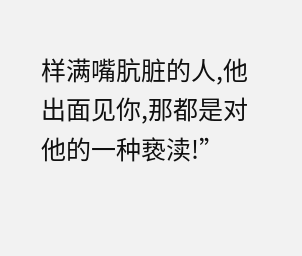样满嘴肮脏的人,他出面见你,那都是对他的一种亵渎!”